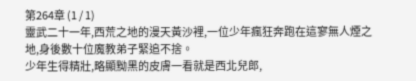第264章 (1 / 1)
靈武二十一年,西荒之地的漫天黃沙裡,一位少年瘋狂奔跑在這寥無人煙之地,身後數十位魔教弟子緊追不捨。
少年生得精壯,略顯黝黑的皮膚一看就是西北兒郎,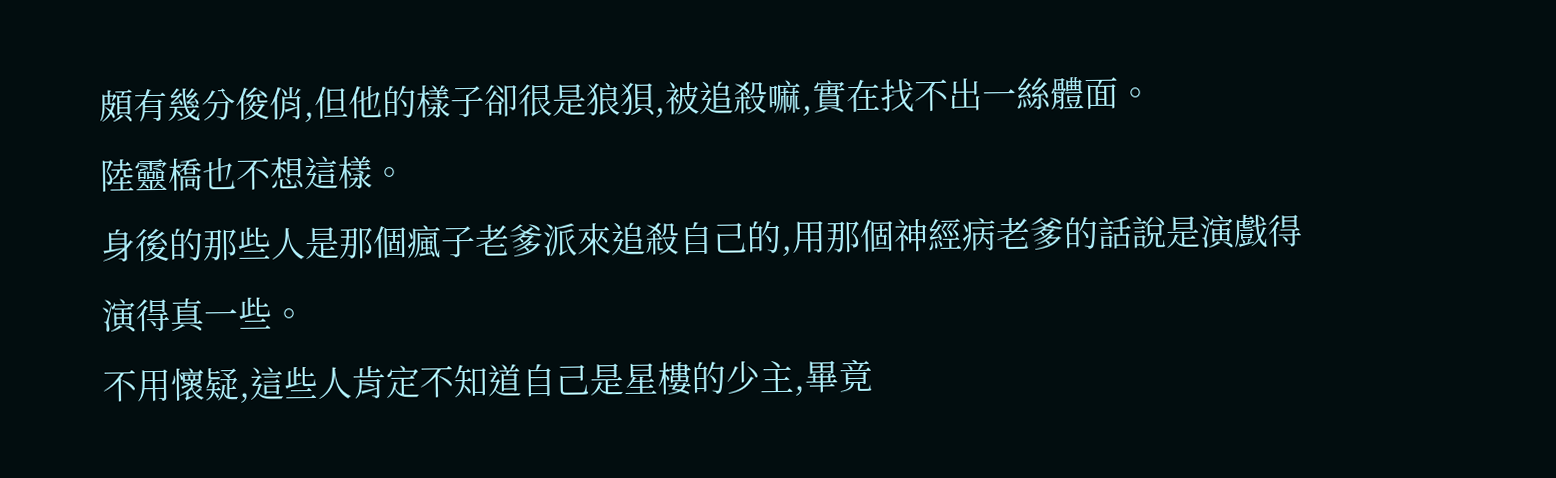頗有幾分俊俏,但他的樣子卻很是狼狽,被追殺嘛,實在找不出一絲體面。
陸靈橋也不想這樣。
身後的那些人是那個瘋子老爹派來追殺自己的,用那個神經病老爹的話說是演戲得演得真一些。
不用懷疑,這些人肯定不知道自己是星樓的少主,畢竟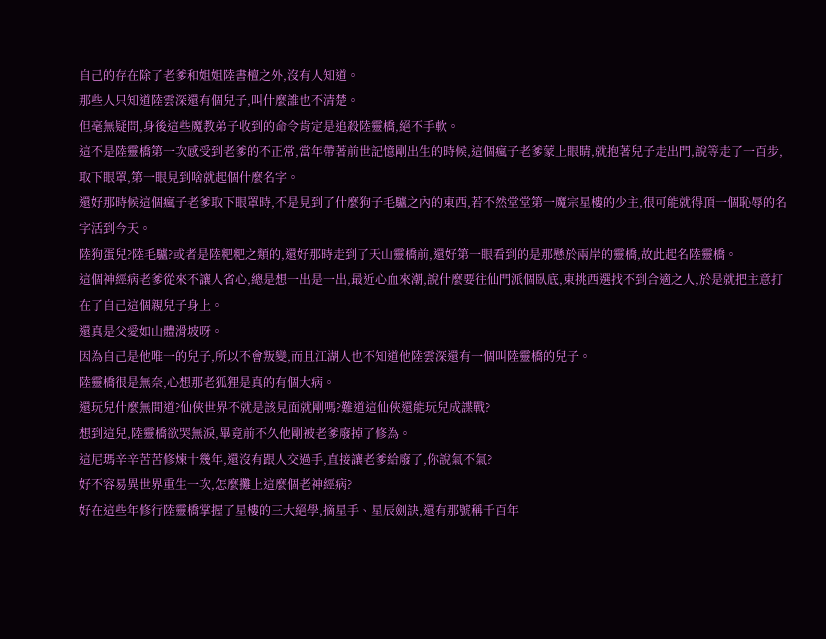自己的存在除了老爹和姐姐陸書檀之外,沒有人知道。
那些人只知道陸雲深還有個兒子,叫什麼誰也不清楚。
但毫無疑問,身後這些魔教弟子收到的命令肯定是追殺陸靈橋,絕不手軟。
這不是陸靈橋第一次感受到老爹的不正常,當年帶著前世記憶剛出生的時候,這個瘋子老爹蒙上眼睛,就抱著兒子走出門,說等走了一百步,取下眼罩,第一眼見到啥就起個什麼名字。
還好那時候這個瘋子老爹取下眼罩時,不是見到了什麼狗子毛驢之內的東西,若不然堂堂第一魔宗星樓的少主,很可能就得頂一個恥辱的名字活到今天。
陸狗蛋兒?陸毛驢?或者是陸粑粑之類的,還好那時走到了天山靈橋前,還好第一眼看到的是那懸於兩岸的靈橋,故此起名陸靈橋。
這個神經病老爹從來不讓人省心,總是想一出是一出,最近心血來潮,說什麼要往仙門派個臥底,東挑西選找不到合適之人,於是就把主意打在了自己這個親兒子身上。
還真是父愛如山體滑坡呀。
因為自己是他唯一的兒子,所以不會叛變,而且江湖人也不知道他陸雲深還有一個叫陸靈橋的兒子。
陸靈橋很是無奈,心想那老狐狸是真的有個大病。
還玩兒什麼無間道?仙俠世界不就是該見面就剛嗎?難道這仙俠還能玩兒成諜戰?
想到這兒,陸靈橋欲哭無淚,畢竟前不久他剛被老爹廢掉了修為。
這尼瑪辛辛苦苦修煉十幾年,還沒有跟人交過手,直接讓老爹給廢了,你說氣不氣?
好不容易異世界重生一次,怎麼攤上這麼個老神經病?
好在這些年修行陸靈橋掌握了星樓的三大絕學,摘星手、星辰劍訣,還有那號稱千百年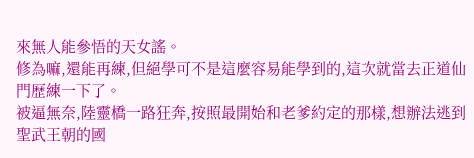來無人能參悟的天女謠。
修為嘛,還能再練,但絕學可不是這麼容易能學到的,這次就當去正道仙門歷練一下了。
被逼無奈,陸靈橋一路狂奔,按照最開始和老爹約定的那樣,想辦法逃到聖武王朝的國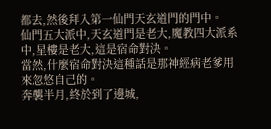都去,然後拜入第一仙門天玄道門的門中。
仙門五大派中,天玄道門是老大,魔教四大派系中,星樓是老大,這是宿命對決。
當然,什麼宿命對決這種話是那神經病老爹用來忽悠自己的。
奔襲半月,終於到了邊城,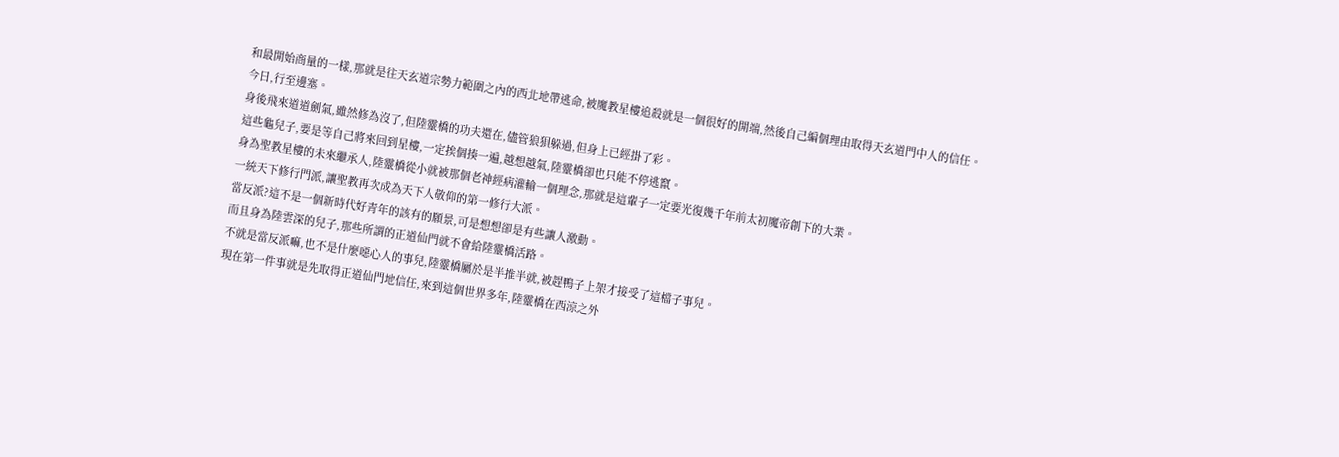和最開始商量的一樣,那就是往天玄道宗勢力範圍之內的西北地帶逃命,被魔教星樓追殺就是一個很好的開端,然後自己編個理由取得天玄道門中人的信任。
今日,行至邊塞。
身後飛來道道劍氣,雖然修為沒了,但陸靈橋的功夫還在,儘管狼狽躲過,但身上已經掛了彩。
這些龜兒子,要是等自己將來回到星樓,一定挨個揍一遍,越想越氣,陸靈橋卻也只能不停逃竄。
身為聖教星樓的未來繼承人,陸靈橋從小就被那個老神經病灌輸一個理念,那就是這輩子一定要光復幾千年前太初魔帝創下的大業。
一統天下修行門派,讓聖教再次成為天下人敬仰的第一修行大派。
當反派?這不是一個新時代好青年的該有的願景,可是想想卻是有些讓人激動。
而且身為陸雲深的兒子,那些所謂的正道仙門就不會給陸靈橋活路。
不就是當反派嘛,也不是什麼噁心人的事兒,陸靈橋屬於是半推半就,被趕鴨子上架才接受了這檔子事兒。
現在第一件事就是先取得正道仙門地信任,來到這個世界多年,陸靈橋在西涼之外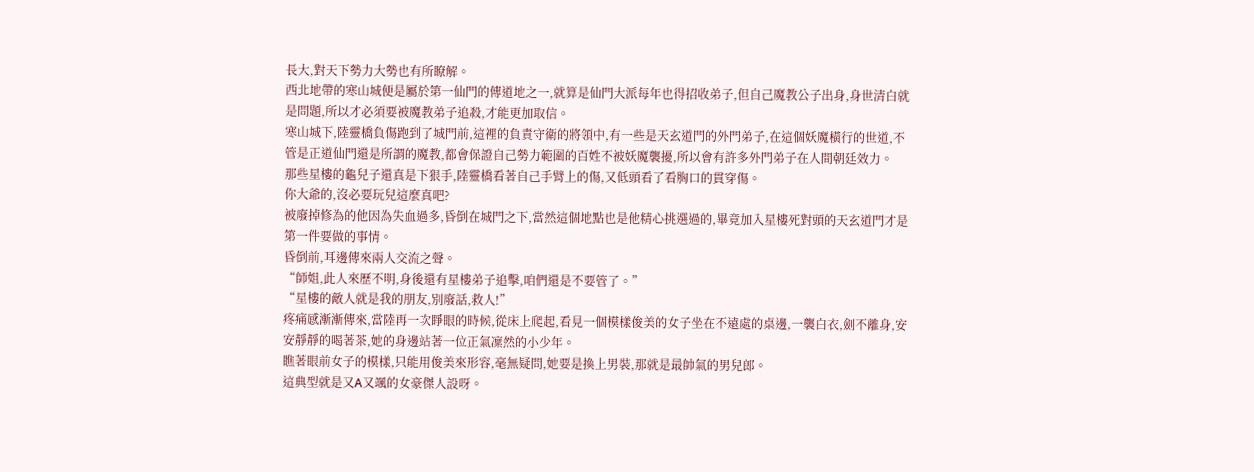長大,對天下勢力大勢也有所瞭解。
西北地帶的寒山城便是屬於第一仙門的傳道地之一,就算是仙門大派每年也得招收弟子,但自己魔教公子出身,身世清白就是問題,所以才必須要被魔教弟子追殺,才能更加取信。
寒山城下,陸靈橋負傷跑到了城門前,這裡的負責守衛的將領中,有一些是天玄道門的外門弟子,在這個妖魔橫行的世道,不管是正道仙門還是所謂的魔教,都會保證自己勢力範圍的百姓不被妖魔襲擾,所以會有許多外門弟子在人間朝廷效力。
那些星樓的龜兒子還真是下狠手,陸靈橋看著自己手臂上的傷,又低頭看了看胸口的貫穿傷。
你大爺的,沒必要玩兒這麼真吧?
被廢掉修為的他因為失血過多,昏倒在城門之下,當然這個地點也是他精心挑選過的,畢竟加入星樓死對頭的天玄道門才是第一件要做的事情。
昏倒前,耳邊傳來兩人交流之聲。
“師姐,此人來歷不明,身後還有星樓弟子追擊,咱們還是不要管了。”
“星樓的敵人就是我的朋友,別廢話,救人!”
疼痛感漸漸傳來,當陸再一次睜眼的時候,從床上爬起,看見一個模樣俊美的女子坐在不遠處的桌邊,一襲白衣,劍不離身,安安靜靜的喝著茶,她的身邊站著一位正氣凜然的小少年。
瞧著眼前女子的模樣,只能用俊美來形容,毫無疑問,她要是換上男裝,那就是最帥氣的男兒郎。
這典型就是又A又颯的女豪傑人設呀。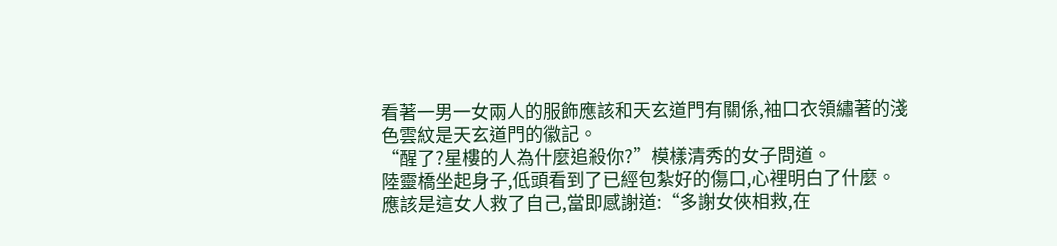看著一男一女兩人的服飾應該和天玄道門有關係,袖口衣領繡著的淺色雲紋是天玄道門的徽記。
“醒了?星樓的人為什麼追殺你?”模樣清秀的女子問道。
陸靈橋坐起身子,低頭看到了已經包紮好的傷口,心裡明白了什麼。
應該是這女人救了自己,當即感謝道:“多謝女俠相救,在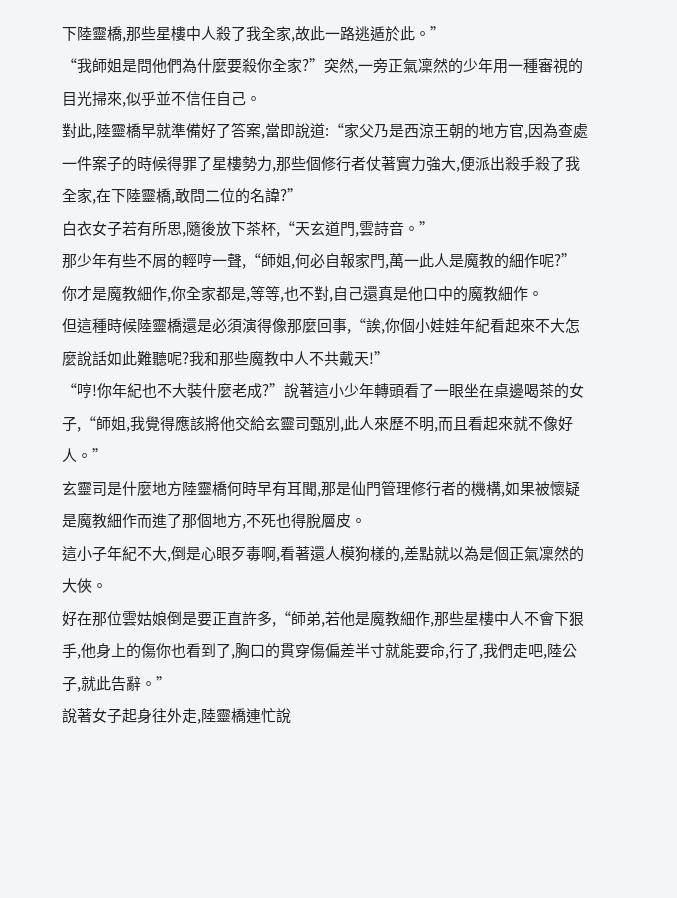下陸靈橋,那些星樓中人殺了我全家,故此一路逃遁於此。”
“我師姐是問他們為什麼要殺你全家?”突然,一旁正氣凜然的少年用一種審視的目光掃來,似乎並不信任自己。
對此,陸靈橋早就準備好了答案,當即說道:“家父乃是西涼王朝的地方官,因為查處一件案子的時候得罪了星樓勢力,那些個修行者仗著實力強大,便派出殺手殺了我全家,在下陸靈橋,敢問二位的名諱?”
白衣女子若有所思,隨後放下茶杯,“天玄道門,雲詩音。”
那少年有些不屑的輕哼一聲,“師姐,何必自報家門,萬一此人是魔教的細作呢?”
你才是魔教細作,你全家都是,等等,也不對,自己還真是他口中的魔教細作。
但這種時候陸靈橋還是必須演得像那麼回事,“誒,你個小娃娃年紀看起來不大怎麼說話如此難聽呢?我和那些魔教中人不共戴天!”
“哼!你年紀也不大裝什麼老成?”說著這小少年轉頭看了一眼坐在桌邊喝茶的女子,“師姐,我覺得應該將他交給玄靈司甄別,此人來歷不明,而且看起來就不像好人。”
玄靈司是什麼地方陸靈橋何時早有耳聞,那是仙門管理修行者的機構,如果被懷疑是魔教細作而進了那個地方,不死也得脫層皮。
這小子年紀不大,倒是心眼歹毒啊,看著還人模狗樣的,差點就以為是個正氣凜然的大俠。
好在那位雲姑娘倒是要正直許多,“師弟,若他是魔教細作,那些星樓中人不會下狠手,他身上的傷你也看到了,胸口的貫穿傷偏差半寸就能要命,行了,我們走吧,陸公子,就此告辭。”
說著女子起身往外走,陸靈橋連忙說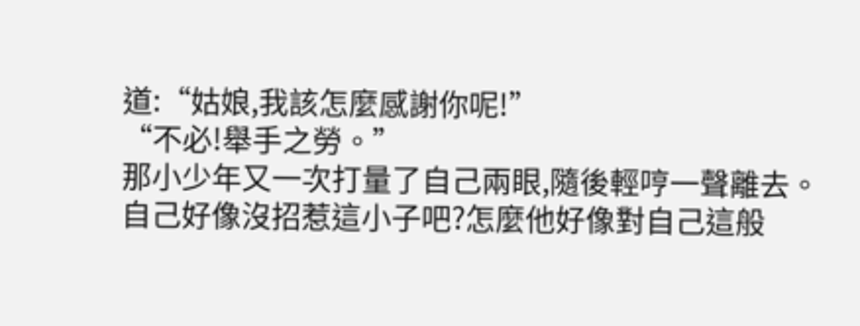道:“姑娘,我該怎麼感謝你呢!”
“不必!舉手之勞。”
那小少年又一次打量了自己兩眼,隨後輕哼一聲離去。
自己好像沒招惹這小子吧?怎麼他好像對自己這般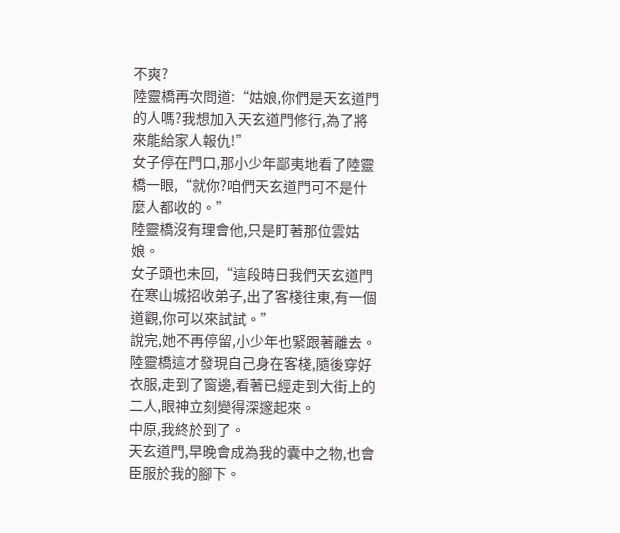不爽?
陸靈橋再次問道:“姑娘,你們是天玄道門的人嗎?我想加入天玄道門修行,為了將來能給家人報仇!”
女子停在門口,那小少年鄙夷地看了陸靈橋一眼,“就你?咱們天玄道門可不是什麼人都收的。”
陸靈橋沒有理會他,只是盯著那位雲姑娘。
女子頭也未回,“這段時日我們天玄道門在寒山城招收弟子,出了客棧往東,有一個道觀,你可以來試試。”
說完,她不再停留,小少年也緊跟著離去。
陸靈橋這才發現自己身在客棧,隨後穿好衣服,走到了窗邊,看著已經走到大街上的二人,眼神立刻變得深邃起來。
中原,我終於到了。
天玄道門,早晚會成為我的囊中之物,也會臣服於我的腳下。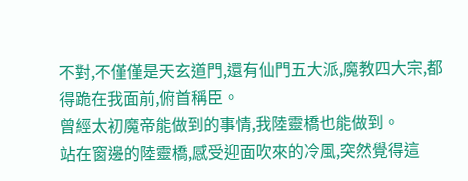不對,不僅僅是天玄道門,還有仙門五大派,魔教四大宗,都得跪在我面前,俯首稱臣。
曾經太初魔帝能做到的事情,我陸靈橋也能做到。
站在窗邊的陸靈橋,感受迎面吹來的冷風,突然覺得這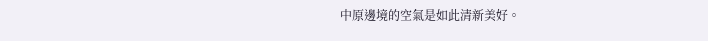中原邊境的空氣是如此清新美好。